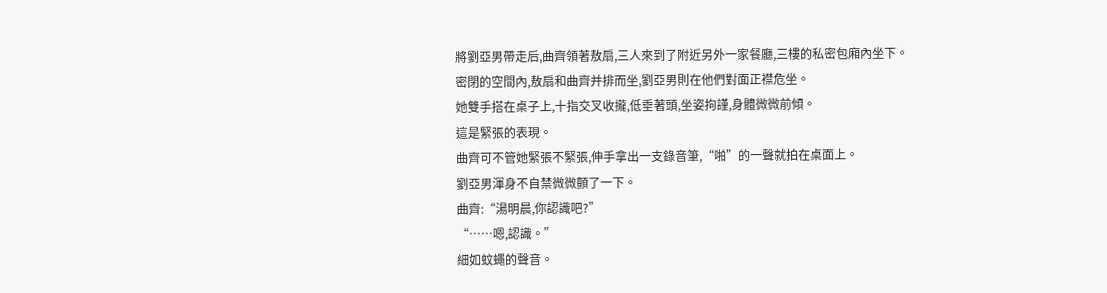將劉亞男帶走后,曲齊領著敖扇,三人來到了附近另外一家餐廳,三樓的私密包廂內坐下。
密閉的空間內,敖扇和曲齊并排而坐,劉亞男則在他們對面正襟危坐。
她雙手搭在桌子上,十指交叉收攏,低垂著頭,坐姿拘謹,身體微微前傾。
這是緊張的表現。
曲齊可不管她緊張不緊張,伸手拿出一支錄音筆,“啪”的一聲就拍在桌面上。
劉亞男渾身不自禁微微顫了一下。
曲齊:“湯明晨,你認識吧?”
“……嗯,認識。”
細如蚊蠅的聲音。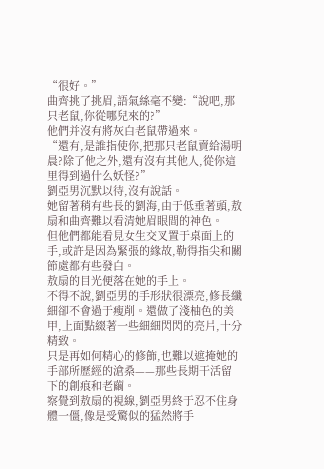“很好。”
曲齊挑了挑眉,語氣絲毫不變:“說吧,那只老鼠,你從哪兒來的?”
他們并沒有將灰白老鼠帶過來。
“還有,是誰指使你,把那只老鼠賣給湯明晨?除了他之外,還有沒有其他人,從你這里得到過什么妖怪?”
劉亞男沉默以待,沒有說話。
她留著稍有些長的劉海,由于低垂著頭,敖扇和曲齊難以看清她眉眼間的神色。
但他們都能看見女生交叉置于桌面上的手,或許是因為緊張的緣故,勒得指尖和關節處都有些發白。
敖扇的目光便落在她的手上。
不得不說,劉亞男的手形狀很漂亮,修長纖細卻不會過于瘦削。還做了淺柚色的美甲,上面點綴著一些細細閃閃的亮片,十分精致。
只是再如何精心的修飾,也難以遮掩她的手部所歷經的滄桑——那些長期干活留下的創痕和老繭。
察覺到敖扇的視線,劉亞男終于忍不住身體一僵,像是受驚似的猛然將手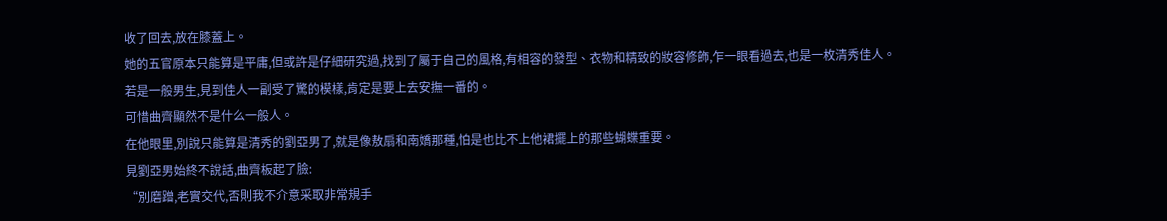收了回去,放在膝蓋上。
她的五官原本只能算是平庸,但或許是仔細研究過,找到了屬于自己的風格,有相容的發型、衣物和精致的妝容修飾,乍一眼看過去,也是一枚清秀佳人。
若是一般男生,見到佳人一副受了驚的模樣,肯定是要上去安撫一番的。
可惜曲齊顯然不是什么一般人。
在他眼里,別說只能算是清秀的劉亞男了,就是像敖扇和南嬌那種,怕是也比不上他裙擺上的那些蝴蝶重要。
見劉亞男始終不說話,曲齊板起了臉:
“別磨蹭,老實交代,否則我不介意采取非常規手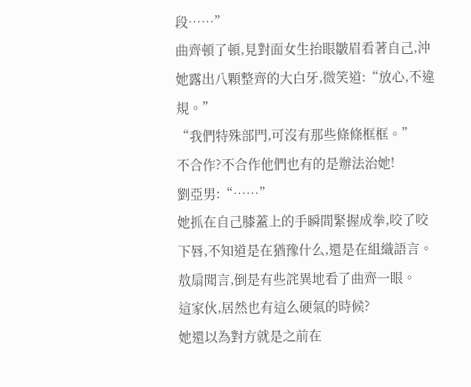段……”
曲齊頓了頓,見對面女生抬眼皺眉看著自己,沖她露出八顆整齊的大白牙,微笑道:“放心,不違規。”
“我們特殊部門,可沒有那些條條框框。”
不合作?不合作他們也有的是辦法治她!
劉亞男:“……”
她抓在自己膝蓋上的手瞬間緊握成拳,咬了咬下唇,不知道是在猶豫什么,還是在組織語言。
敖扇聞言,倒是有些詫異地看了曲齊一眼。
這家伙,居然也有這么硬氣的時候?
她還以為對方就是之前在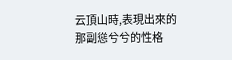云頂山時,表現出來的那副慫兮兮的性格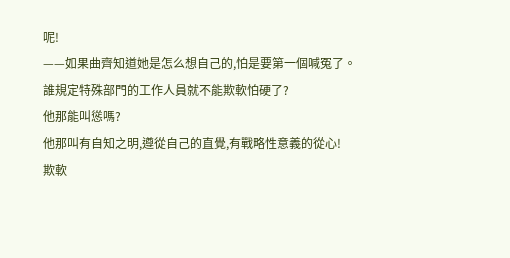呢!
——如果曲齊知道她是怎么想自己的,怕是要第一個喊冤了。
誰規定特殊部門的工作人員就不能欺軟怕硬了?
他那能叫慫嗎?
他那叫有自知之明,遵從自己的直覺,有戰略性意義的從心!
欺軟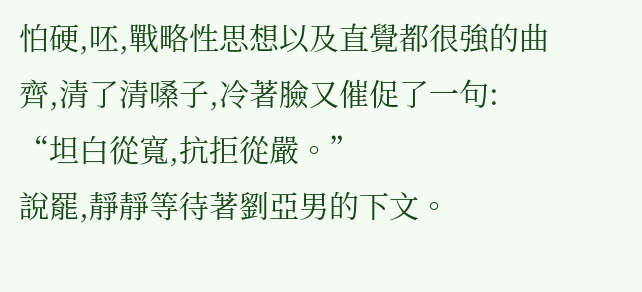怕硬,呸,戰略性思想以及直覺都很強的曲齊,清了清嗓子,冷著臉又催促了一句:
“坦白從寬,抗拒從嚴。”
說罷,靜靜等待著劉亞男的下文。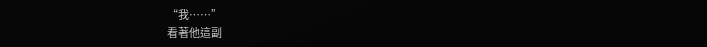“我……”
看著他這副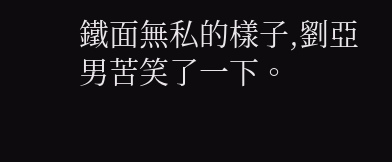鐵面無私的樣子,劉亞男苦笑了一下。